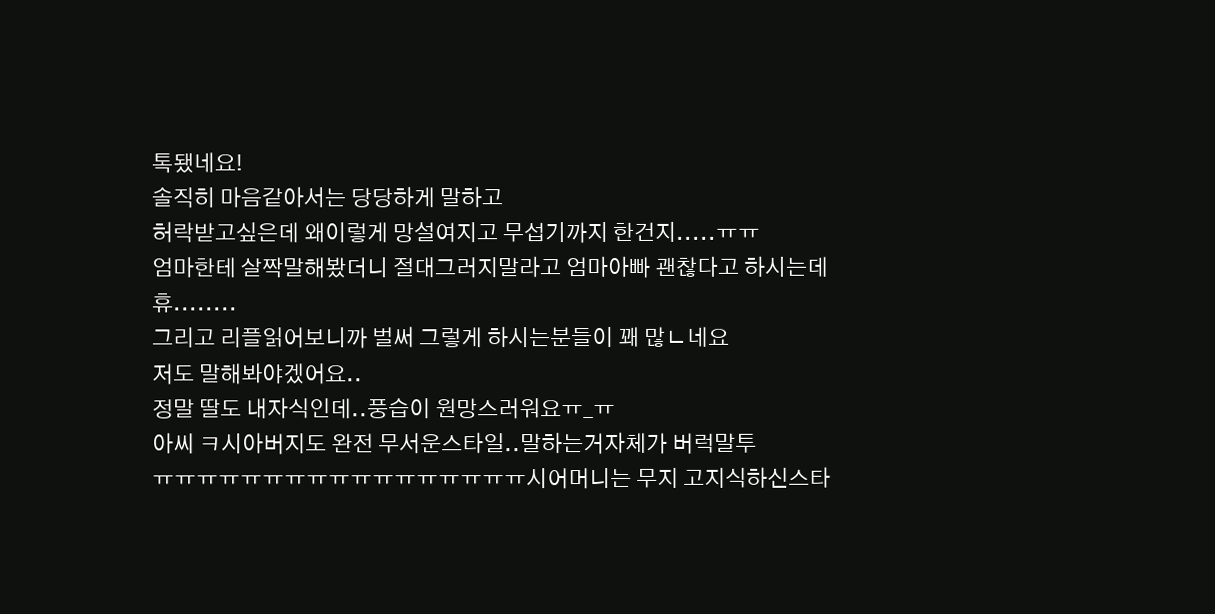톡됐네요!
솔직히 마음같아서는 당당하게 말하고
허락받고싶은데 왜이렇게 망설여지고 무섭기까지 한건지.....ㅠㅠ
엄마한테 살짝말해봤더니 절대그러지말라고 엄마아빠 괜찮다고 하시는데
휴........
그리고 리플읽어보니까 벌써 그렇게 하시는분들이 꽤 많ㄴ네요
저도 말해봐야겠어요..
정말 딸도 내자식인데..풍습이 원망스러워요ㅠ_ㅠ
아씨 ㅋ시아버지도 완전 무서운스타일..말하는거자체가 버럭말투
ㅠㅠㅠㅠㅠㅠㅠㅠㅠㅠㅠㅠㅠㅠㅠㅠㅠ시어머니는 무지 고지식하신스타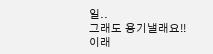일..
그래도 용기낼래요!!
이래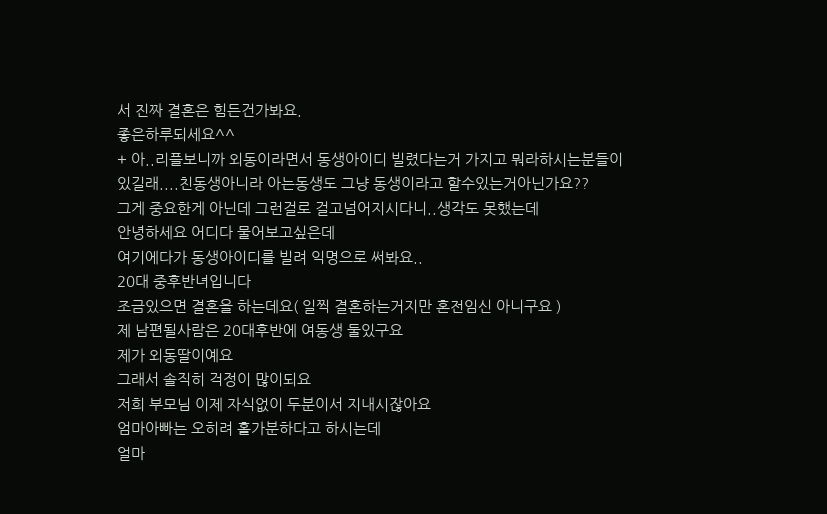서 진짜 결혼은 힘든건가봐요.
좋은하루되세요^^
+ 아..리플보니까 외동이라면서 동생아이디 빌렸다는거 가지고 뭐라하시는분들이
있길래....친동생아니라 아는동생도 그냥 동생이라고 할수있는거아닌가요??
그게 중요한게 아닌데 그런걸로 걸고넘어지시다니..생각도 못했는데
안녕하세요 어디다 물어보고싶은데
여기에다가 동생아이디를 빌려 익명으로 써봐요..
20대 중후반녀입니다
조금있으면 결혼을 하는데요( 일찍 결혼하는거지만 혼전임신 아니구요 )
제 남편될사람은 20대후반에 여동생 둘있구요
제가 외동딸이예요
그래서 솔직히 걱정이 많이되요
저희 부모님 이제 자식없이 두분이서 지내시잖아요
엄마아빠는 오히려 홀가분하다고 하시는데
얼마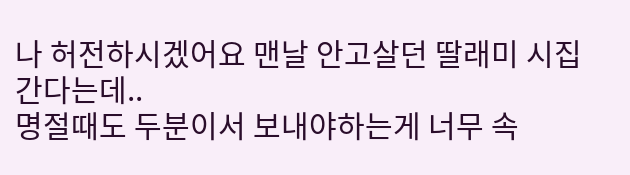나 허전하시겠어요 맨날 안고살던 딸래미 시집간다는데..
명절때도 두분이서 보내야하는게 너무 속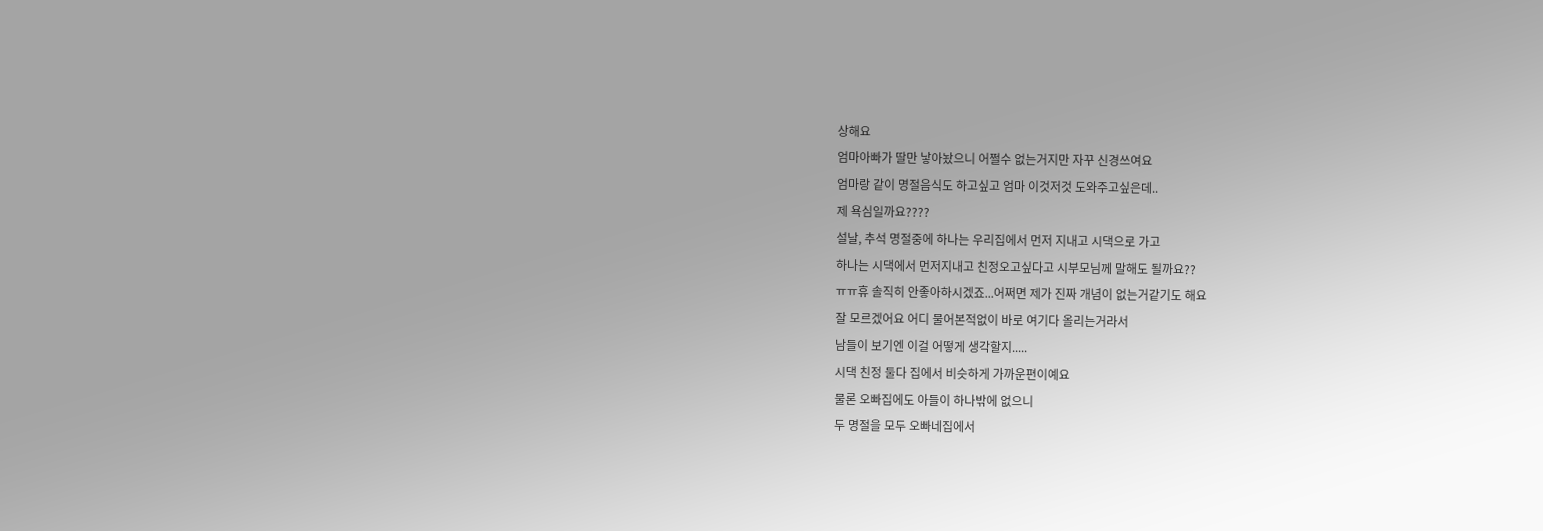상해요
엄마아빠가 딸만 낳아놨으니 어쩔수 없는거지만 자꾸 신경쓰여요
엄마랑 같이 명절음식도 하고싶고 엄마 이것저것 도와주고싶은데..
제 욕심일까요????
설날, 추석 명절중에 하나는 우리집에서 먼저 지내고 시댁으로 가고
하나는 시댁에서 먼저지내고 친정오고싶다고 시부모님께 말해도 될까요??
ㅠㅠ휴 솔직히 안좋아하시겠죠...어쩌면 제가 진짜 개념이 없는거같기도 해요
잘 모르겠어요 어디 물어본적없이 바로 여기다 올리는거라서
남들이 보기엔 이걸 어떻게 생각할지.....
시댁 친정 둘다 집에서 비슷하게 가까운편이예요
물론 오빠집에도 아들이 하나밖에 없으니
두 명절을 모두 오빠네집에서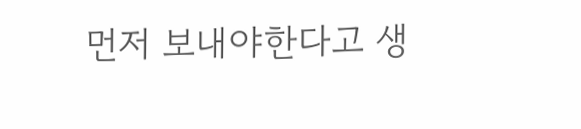먼저 보내야한다고 생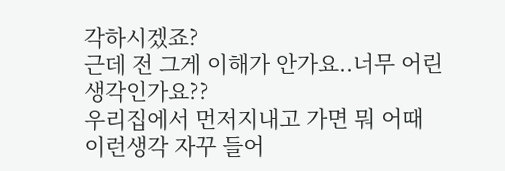각하시겠죠?
근데 전 그게 이해가 안가요..너무 어린생각인가요??
우리집에서 먼저지내고 가면 뭐 어때 이런생각 자꾸 들어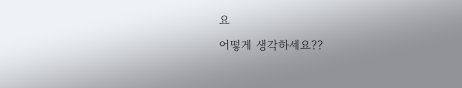요
어떻게 생각하세요??